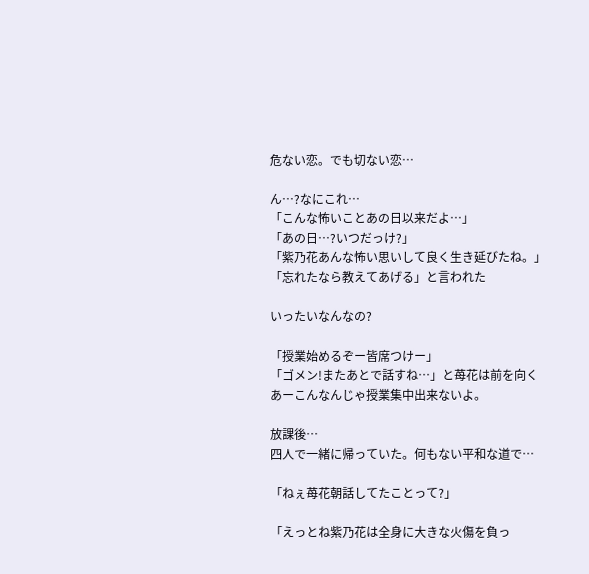危ない恋。でも切ない恋…

ん…?なにこれ…
「こんな怖いことあの日以来だよ…」
「あの日…?いつだっけ?」
「紫乃花あんな怖い思いして良く生き延びたね。」
「忘れたなら教えてあげる」と言われた

いったいなんなの?

「授業始めるぞー皆席つけー」
「ゴメン!またあとで話すね…」と苺花は前を向く
あーこんなんじゃ授業集中出来ないよ。

放課後…
四人で一緒に帰っていた。何もない平和な道で…

「ねぇ苺花朝話してたことって?」

「えっとね紫乃花は全身に大きな火傷を負っ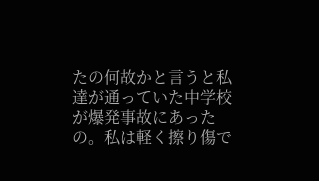たの何故かと言うと私達が通っていた中学校が爆発事故にあったの。私は軽く擦り傷で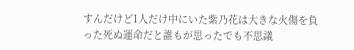すんだけど1人だけ中にいた紫乃花は大きな火傷を負った死ぬ運命だと誰もが思ったでも不思議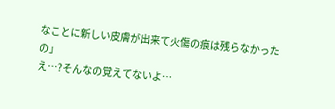なことに新しい皮膚が出来て火傷の痕は残らなかったの」
え…?そんなの覚えてないよ…